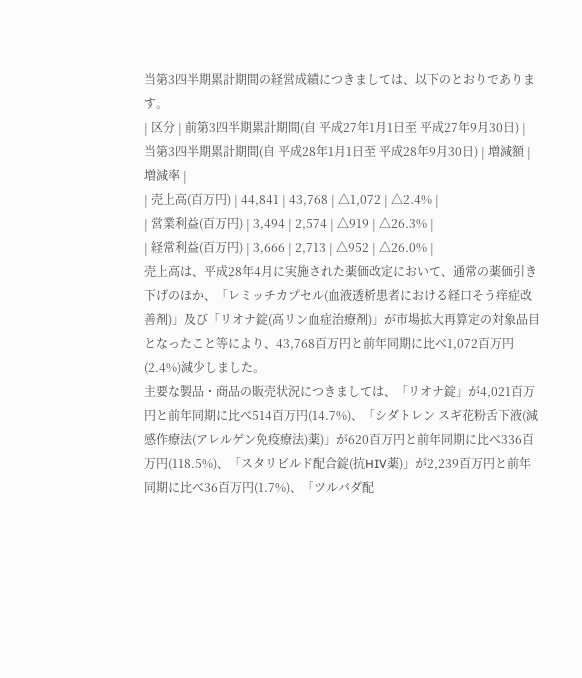当第3四半期累計期間の経営成績につきましては、以下のとおりであります。
| 区分 | 前第3四半期累計期間(自 平成27年1月1日至 平成27年9月30日) | 当第3四半期累計期間(自 平成28年1月1日至 平成28年9月30日) | 増減額 | 増減率 |
| 売上高(百万円) | 44,841 | 43,768 | △1,072 | △2.4% |
| 営業利益(百万円) | 3,494 | 2,574 | △919 | △26.3% |
| 経常利益(百万円) | 3,666 | 2,713 | △952 | △26.0% |
売上高は、平成28年4月に実施された薬価改定において、通常の薬価引き下げのほか、「レミッチカプセル(血液透析患者における経口そう痒症改善剤)」及び「リオナ錠(高リン血症治療剤)」が市場拡大再算定の対象品目となったこと等により、43,768百万円と前年同期に比べ1,072百万円(2.4%)減少しました。
主要な製品・商品の販売状況につきましては、「リオナ錠」が4,021百万円と前年同期に比べ514百万円(14.7%)、「シダトレン スギ花粉舌下液(減感作療法(アレルゲン免疫療法)薬)」が620百万円と前年同期に比べ336百万円(118.5%)、「スタリビルド配合錠(抗HIV薬)」が2,239百万円と前年同期に比べ36百万円(1.7%)、「ツルバダ配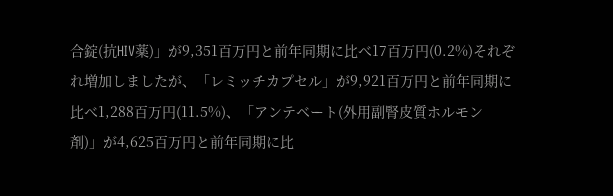合錠(抗HIV薬)」が9,351百万円と前年同期に比べ17百万円(0.2%)それぞれ増加しましたが、「レミッチカプセル」が9,921百万円と前年同期に比べ1,288百万円(11.5%)、「アンテベート(外用副腎皮質ホルモン剤)」が4,625百万円と前年同期に比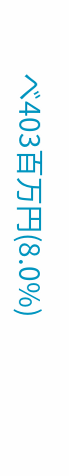べ403百万円(8.0%)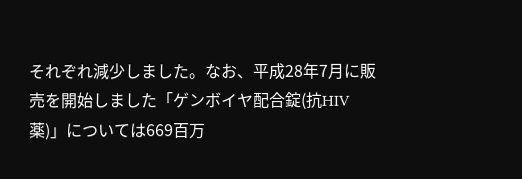それぞれ減少しました。なお、平成28年7月に販売を開始しました「ゲンボイヤ配合錠(抗HIV薬)」については669百万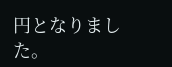円となりました。